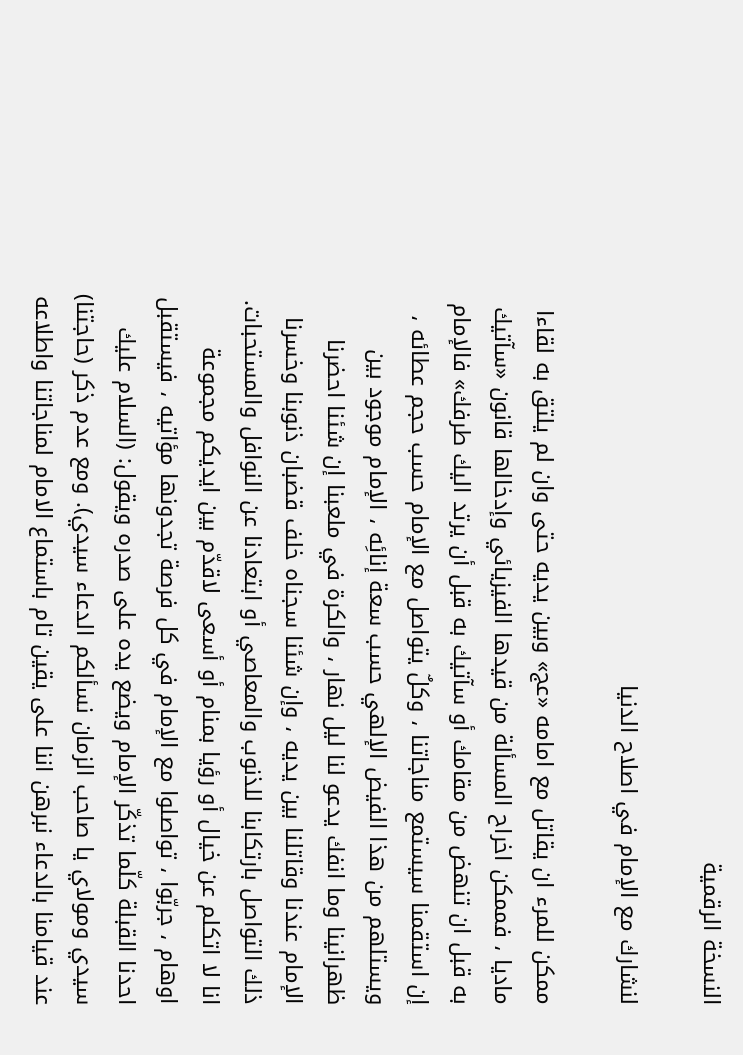النسخة الرقمية

لنشارك مع الإمام في اصلاح الدنيا

ممكن للمرء ان يقاتل مع امامه «عج» وبين يديه حتى وان لم يلتق به لقاءا ماديا ، فممكن اخراح المسألة من قيدها الفيزيائي وإدخالها قانون «سآتيك به قبل ان تنهض من مقامك أو سآتيك به قبل أن يرتد اليك طرفك» فالإمام إن استقمنا سيستمع مناجاتنا ، وكلٌ يتواصل مع الإمام حسب حجم عطائه ، ويستلهم من هذا الفيض الإلهي حسب سعة إنائِه ، الإمام موجود بين ظهرانينا وما انفك يدعو لنا ليل نهار ، والكرة في ملعبنا إن شئنا احضرنا الإمام عندنا وقاتلنا بين يديه ، وإن شئنا سجناه خلف قضبان ذنوبنا وخسرنا ذلك التواصل بارتكابنا للذنوب والمعاصي أو ابتعادنا عن النوافل والمستحبات. انا لا اتكلم عن خيال أو رؤيا بمنام أو أسعى لاقدّم بين ايديكم مجموعة اوهام ، جربّوا ، تواصلوا مع الإمام في كل فرصة تجدونها مؤاتيه ، فيستقبل احدنا القبلة كلّما تذكّر الإمام ويضع يده على صدره ويقول: (السلام عليك سيدي ومولاي يا صاحب الزمان نسألكم الدعاء سيدي). ومع عدم ذكر (حاجتنا) عند قيامنا بالدعاء نبرهن اننا على يقين تام باستماع الامام لمناجاتنا واطلاعه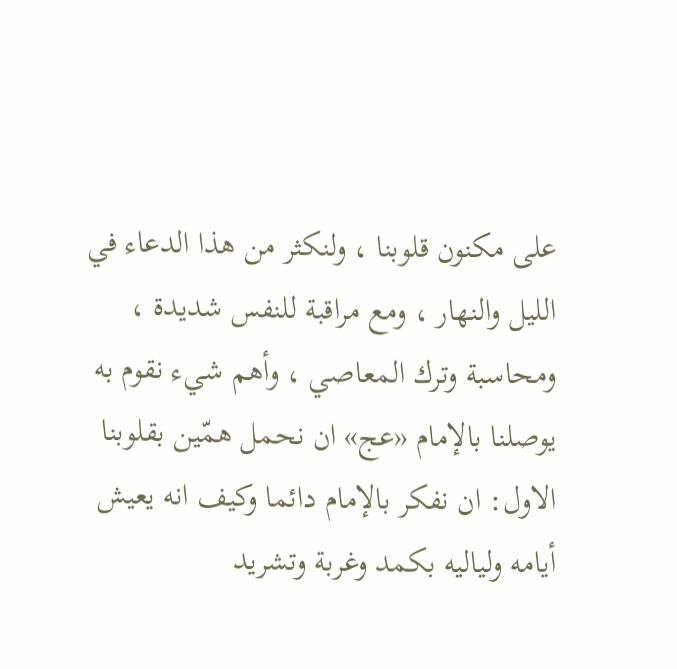على مكنون قلوبنا ، ولنكثر من هذا الدعاء في الليل والنهار ، ومع مراقبة للنفس شديدة ، ومحاسبة وترك المعاصي ، وأهم شيء نقوم به يوصلنا بالإمام «عج» ان نحمل همّين بقلوبنا الاول: ان نفكر بالإمام دائما وكيف انه يعيش أيامه ولياليه بكمد وغربة وتشريد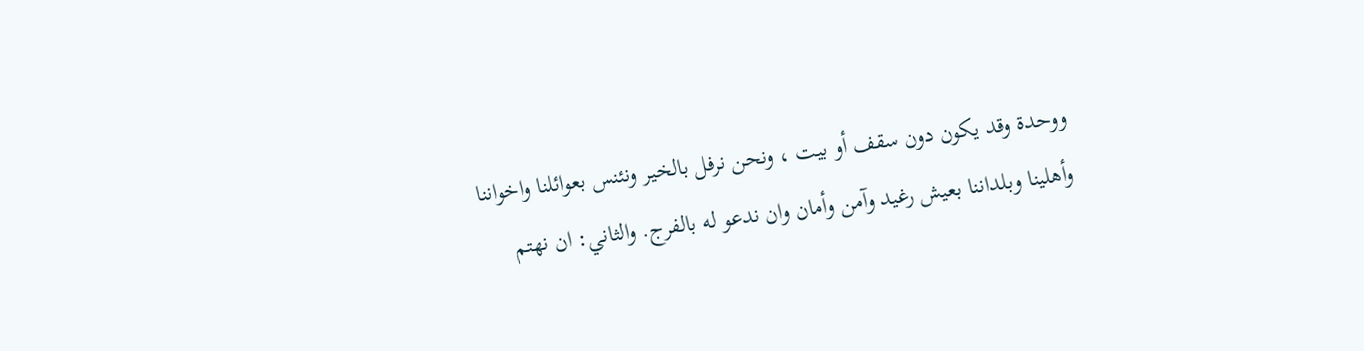ووحدة وقد يكون دون سقف أو بيت ، ونحن نرفل بالخير ونئنس بعوائلنا واخواننا وأهلينا وبلداننا بعيش رغيد وآمن وأمان وان ندعو له بالفرج. والثاني: ان نهتم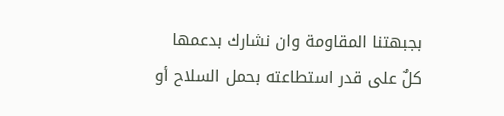بجبهتنا المقاومة وان نشارك بدعمها كلٌ على قدر استطاعته بحمل السلاح أو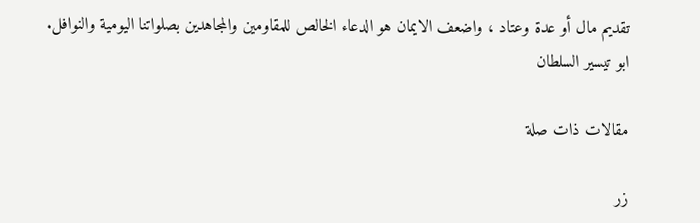تقديم مال أو عدة وعتاد ، واضعف الايمان هو الدعاء الخالص للمقاومين والمجاهدين بصلواتنا اليومية والنوافل.
ابو تيسير السلطان

مقالات ذات صلة

زر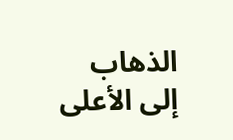الذهاب إلى الأعلى